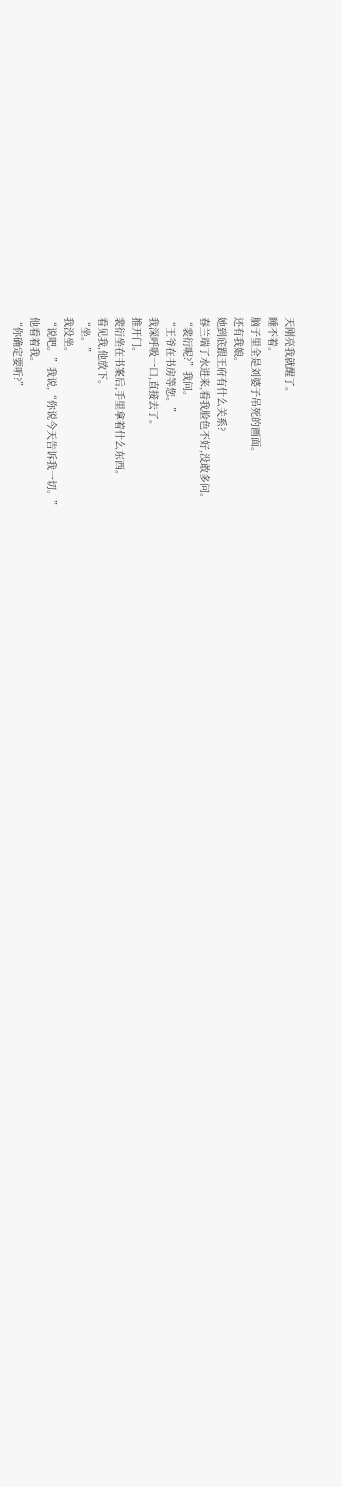天刚亮我就醒了。
睡不着。
脑子里全是刘婆子吊死的画面。
还有我娘。
她到底跟王府有什么关系?
春兰端了水进来,看我脸色不好,没敢多问。
“裴衍呢?”我问。
“王爷在书房等您。”
我深呼吸一口,直接去了。
推开门。
裴衍坐在书案后,手里拿着什么东西。
看见我,他放下。
“坐。”
我没坐。
“说吧。”我说,“你说今天告诉我一切。”
他看着我。
“你确定要听?”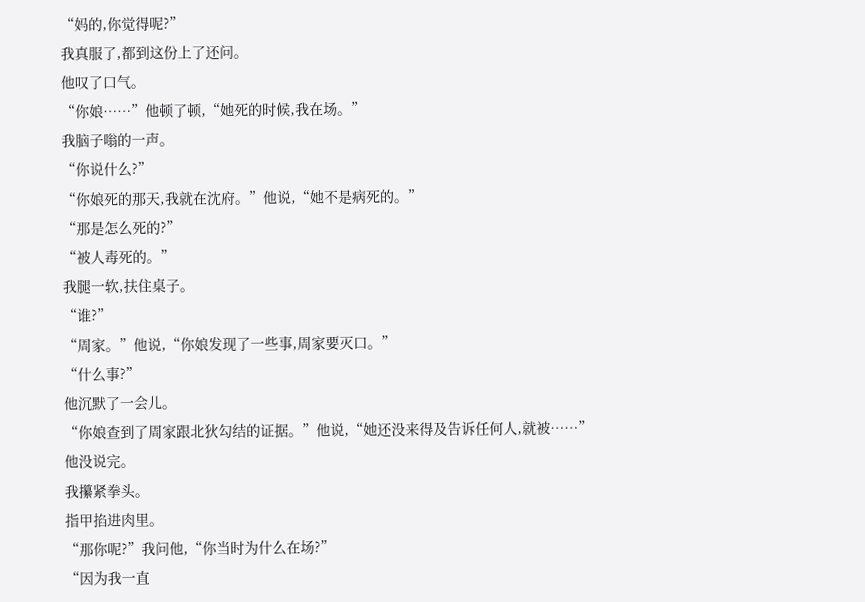“妈的,你觉得呢?”
我真服了,都到这份上了还问。
他叹了口气。
“你娘……”他顿了顿,“她死的时候,我在场。”
我脑子嗡的一声。
“你说什么?”
“你娘死的那天,我就在沈府。”他说,“她不是病死的。”
“那是怎么死的?”
“被人毒死的。”
我腿一软,扶住桌子。
“谁?”
“周家。”他说,“你娘发现了一些事,周家要灭口。”
“什么事?”
他沉默了一会儿。
“你娘查到了周家跟北狄勾结的证据。”他说,“她还没来得及告诉任何人,就被……”
他没说完。
我攥紧拳头。
指甲掐进肉里。
“那你呢?”我问他,“你当时为什么在场?”
“因为我一直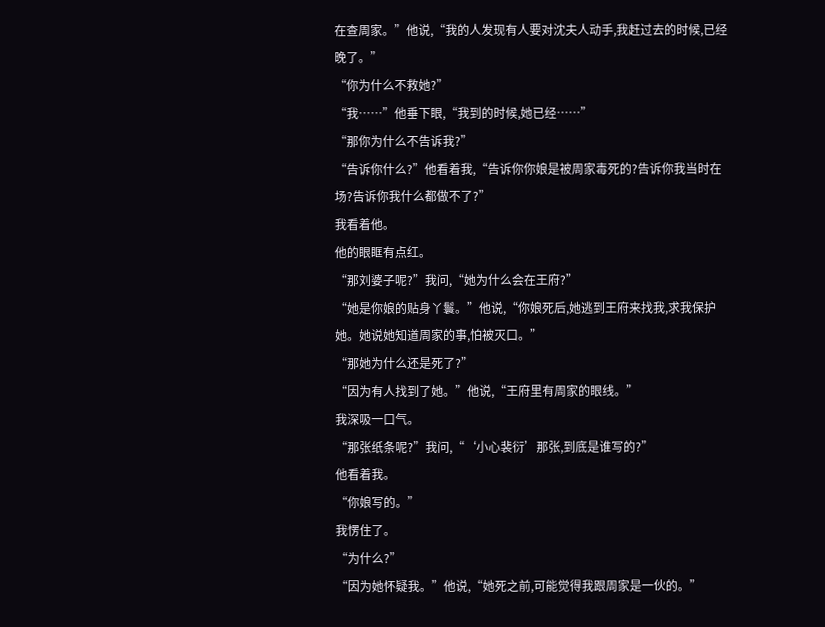在查周家。”他说,“我的人发现有人要对沈夫人动手,我赶过去的时候,已经晚了。”
“你为什么不救她?”
“我……”他垂下眼,“我到的时候,她已经……”
“那你为什么不告诉我?”
“告诉你什么?”他看着我,“告诉你你娘是被周家毒死的?告诉你我当时在场?告诉你我什么都做不了?”
我看着他。
他的眼眶有点红。
“那刘婆子呢?”我问,“她为什么会在王府?”
“她是你娘的贴身丫鬟。”他说,“你娘死后,她逃到王府来找我,求我保护她。她说她知道周家的事,怕被灭口。”
“那她为什么还是死了?”
“因为有人找到了她。”他说,“王府里有周家的眼线。”
我深吸一口气。
“那张纸条呢?”我问,“‘小心裴衍’那张,到底是谁写的?”
他看着我。
“你娘写的。”
我愣住了。
“为什么?”
“因为她怀疑我。”他说,“她死之前,可能觉得我跟周家是一伙的。”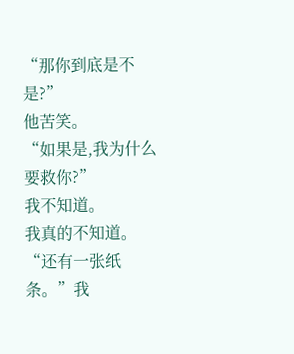“那你到底是不是?”
他苦笑。
“如果是,我为什么要救你?”
我不知道。
我真的不知道。
“还有一张纸条。”我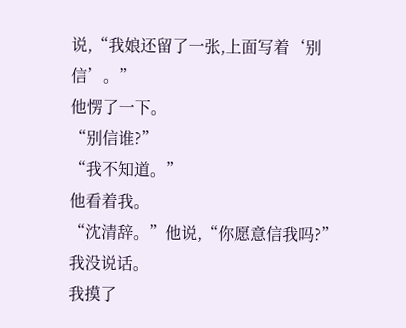说,“我娘还留了一张,上面写着‘别信’。”
他愣了一下。
“别信谁?”
“我不知道。”
他看着我。
“沈清辞。”他说,“你愿意信我吗?”
我没说话。
我摸了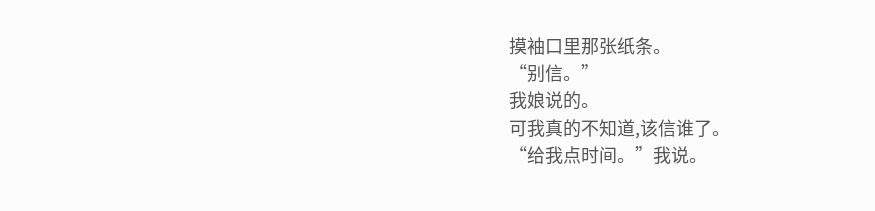摸袖口里那张纸条。
“别信。”
我娘说的。
可我真的不知道,该信谁了。
“给我点时间。”我说。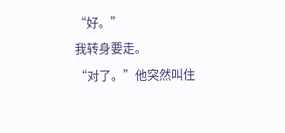“好。”
我转身要走。
“对了。”他突然叫住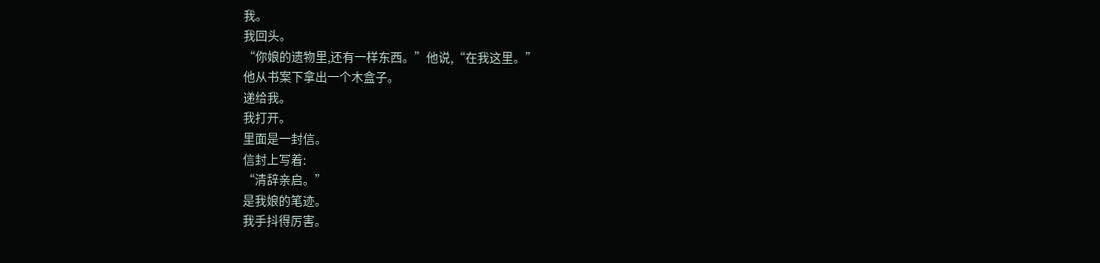我。
我回头。
“你娘的遗物里,还有一样东西。”他说,“在我这里。”
他从书案下拿出一个木盒子。
递给我。
我打开。
里面是一封信。
信封上写着:
“清辞亲启。”
是我娘的笔迹。
我手抖得厉害。